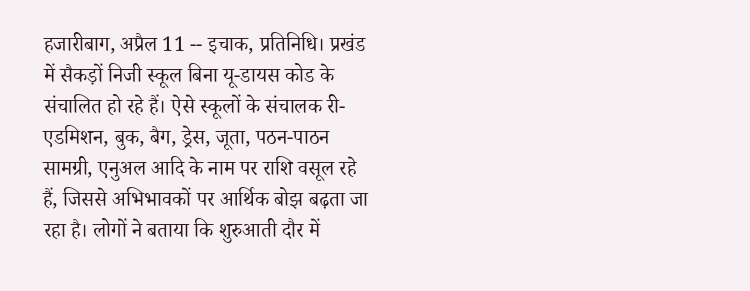हजारीबाग, अप्रैल 11 -- इचाक, प्रतिनिधि। प्रखंड में सैकड़ों निजी स्कूल बिना यू-डायस कोड के संचालित हो रहे हैं। ऐसे स्कूलों के संचालक री-एडमिशन, बुक, बैग, ड्रेस, जूता, पठन-पाठन सामग्री, एनुअल आदि के नाम पर राशि वसूल रहे हैं, जिससे अभिभावकों पर आर्थिक बोझ बढ़ता जा रहा है। लोगों ने बताया कि शुरुआती दौर में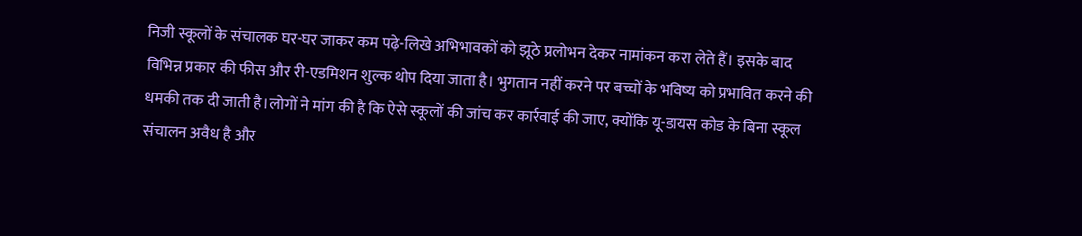निजी स्कूलों के संचालक घर-घर जाकर कम पढ़े-लिखे अभिभावकों को झूठे प्रलोभन देकर नामांकन करा लेते हैं। इसके बाद विभिन्न प्रकार की फीस और री-एडमिशन शुल्क थोप दिया जाता है। भुगतान नहीं करने पर बच्चों के भविष्य को प्रभावित करने की धमकी तक दी जाती है।लोगों ने मांग की है कि ऐसे स्कूलों की जांच कर कार्रवाई की जाए, क्योंकि यू-डायस कोड के बिना स्कूल संचालन अवैध है और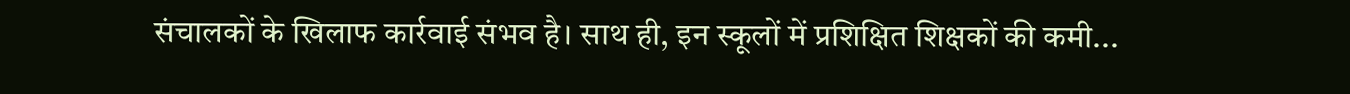संचालकों के खिलाफ कार्रवाई संभव है। साथ ही, इन स्कूलों में प्रशिक्षित शिक्षकों की कमी...